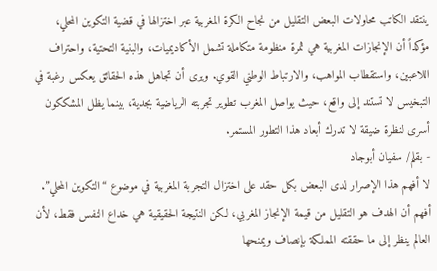ينتقد الكاتب محاولات البعض التقليل من نجاح الكرة المغربية عبر اختزالها في قضية التكوين المحلي، مؤكداً أن الإنجازات المغربية هي ثمرة منظومة متكاملة تشمل الأكاديميات، والبنية التحتية، واحتراف اللاعبين، واستقطاب المواهب، والارتباط الوطني القوي. ويرى أن تجاهل هذه الحقائق يعكس رغبة في التبخيس لا تستند إلى واقع، حيث يواصل المغرب تطوير تجربته الرياضية بجدية، بينما يظل المشككون أسرى لنظرة ضيقة لا تدرك أبعاد هذا التطور المستمر.
- بقلم/ سفيان أبوجاد
لا أفهم هذا الإصرار لدى البعض بكل حقد على اختزال التجربة المغربية في موضوع “التكوين المحلي”.
أفهم أن الهدف هو التقليل من قيمة الإنجاز المغربي، لكن النتيجة الحقيقية هي خداع النفس فقط، لأن العالم ينظر إلى ما حققته المملكة بإنصاف ويمنحها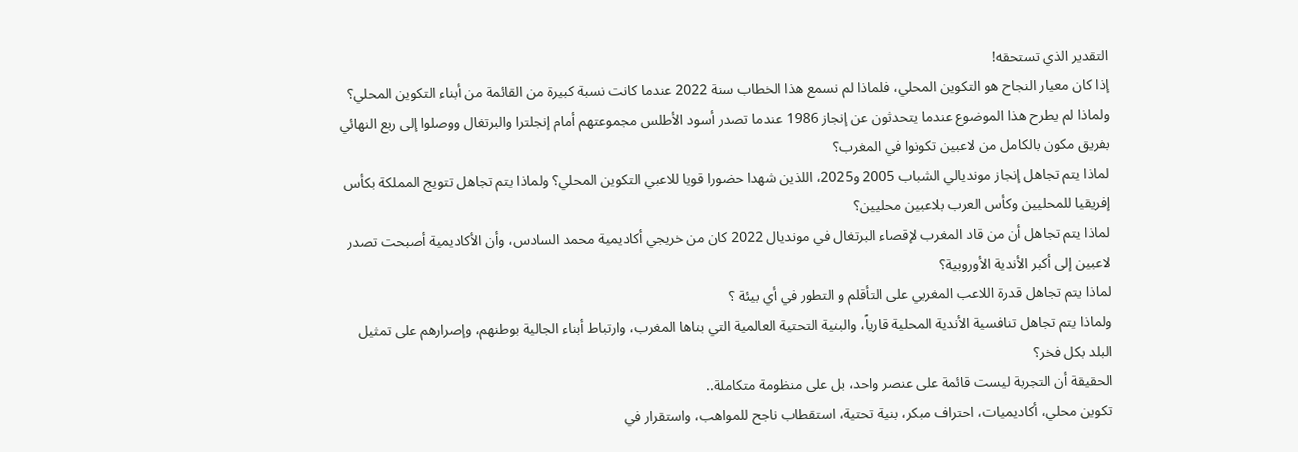التقدير الذي تستحقه!
إذا كان معيار النجاح هو التكوين المحلي، فلماذا لم نسمع هذا الخطاب سنة 2022 عندما كانت نسبة كبيرة من القائمة من أبناء التكوين المحلي؟ ولماذا لم يطرح هذا الموضوع عندما يتحدثون عن إنجاز 1986 عندما تصدر أسود الأطلس مجموعتهم أمام إنجلترا والبرتغال ووصلوا إلى ربع النهائي بفريق مكون بالكامل من لاعبين تكونوا في المغرب؟
لماذا يتم تجاهل إنجاز مونديالي الشباب 2005 و2025، اللذين شهدا حضورا قويا للاعبي التكوين المحلي؟ ولماذا يتم تجاهل تتويج المملكة بكأس إفريقيا للمحليين وكأس العرب بلاعبين محليين؟
لماذا يتم تجاهل أن من قاد المغرب لإقصاء البرتغال في مونديال 2022 كان من خريجي أكاديمية محمد السادس، وأن الأكاديمية أصبحت تصدر لاعبين إلى أكبر الأندية الأوروبية؟
لماذا يتم تجاهل قدرة اللاعب المغربي على التأقلم و التطور في أي بيئة ؟
ولماذا يتم تجاهل تنافسية الأندية المحلية قارياً، والبنية التحتية العالمية التي بناها المغرب، وارتباط أبناء الجالية بوطنهم، وإصرارهم على تمثيل البلد بكل فخر؟
الحقيقة أن التجربة ليست قائمة على عنصر واحد، بل على منظومة متكاملة..
تكوين محلي، أكاديميات، احتراف مبكر، بنية تحتية، استقطاب ناجح للمواهب، واستقرار في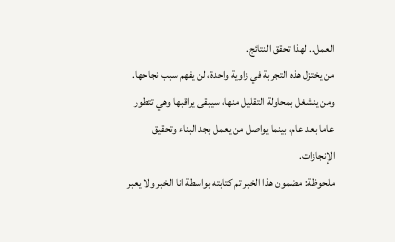العمل.. لهذا تحقق النتائج.
من يختزل هذه التجربة في زاوية واحدة، لن يفهم سبب نجاحها. ومن ينشغل بمحاولة التقليل منها، سيبقى يراقبها وهي تتطور عاما بعد عام، بينما يواصل من يعمل بجد البناء وتحقيق الإنجازات.
ملحوظة: مضمون هذا الخبر تم كتابته بواسطة انا الخبر ولا يعبر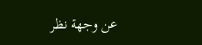عن وجهة نظر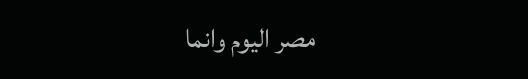مصر اليوم وانما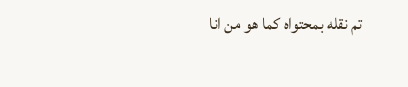تم نقله بمحتواه كما هو من انا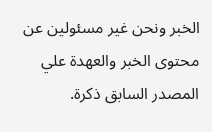الخبر ونحن غير مسئولين عن محتوى الخبر والعهدة علي المصدر السابق ذكرة.